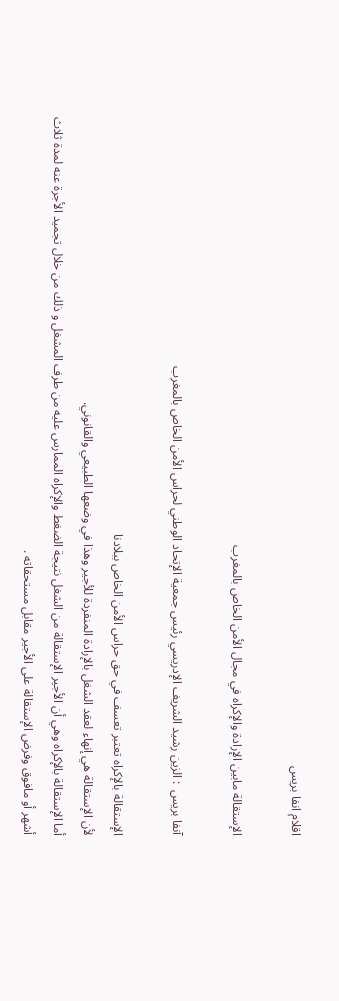اقلام انفا بريس

الإستقالة مابين الإرادة والإكراه في مجال الأمن الخاص بالمغرب

آنفا بريس  : الزين رشيد الشريف الإدريسي رئيس جمعية الإتحاد الوطني لحراس الأمن الخاص بالمغرب

الإستقالة بالإكراه تعتبر تعسف في حق حراس الأمن الخاص ببلادنا
لأن الإستقالة هي إنهاء لعقد الشغل بالإرادة المنفردة للأجير وهذا في وضعها الطبيعي والقانوني.
أما الإستقالة بالإكراه وهي أن الأجير الإستقالة من الشغل نتيجة الضغط والإكراه الممارس عليه من طرف المشغل و ذلك من خلال تجميد الأجرة عنه لمدة ثلاث أشهر أو مافوق وفرض الإستقالة على الأجير مقابل مستحقاته .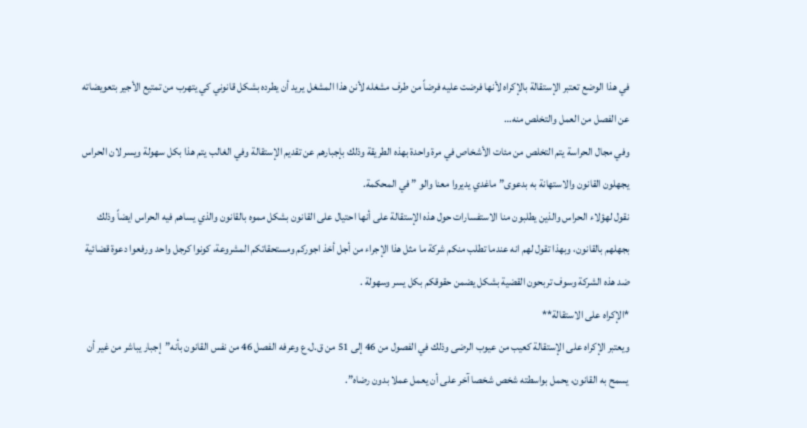في هذا الوضع تعتبر الإستقالة بالإكراه لأنها فرضت عليه فرضاً من طرف مشغله لأنن هذا المشغل يريد أن يطرده بشكل قانوني كي يتهرب من تمتيع الأجير بتعويضاته عن الفصل من العمل والتخلص منه…
وفي مجال الحراسة يتم التخلص من مئات الأشخاص في مرة واحدة بهذه الطريقة وذلك بإجبارهم عن تقديم الإستقالة وفي الغالب يتم هذا بكل سهولة ويسر لان الحراس يجهلون القانون والاستهانة به بدعوى” ماغدي يديروا معنا والو ” في المحكمة.
نقول لهؤلاء الحراس والذين يطلبون منا الاستفسارات حول هذه الإستقالة على أنها احتيال على القانون بشكل مموه بالقانون والذي يساهم فيه الحراس ايضاً وذلك بجهلهم بالقانون، وبهذا تقول لهم انه عندما تطلب منكم شركة ما مثل هذا الإجراء من أجل أخذ اجوركم ومستحقاتكم المشروعة، كونوا كرجل واحد ورفعوا دعوة قضائية ضد هذه الشركة وسوف تربحون القضية بشكل يضمن حقوقكم بكل يسر وسهولة .
*الإكراه على الاستقالة**
ويعتبر الإكراه على الإستقالة كعيب من عيوب الرضى وذلك في الفصول من 46 إلى 51 من ق.ل.ع وعرفه الفصل 46 من نفس القانون بأنه”إجبار يباشر من غير أن يسمح به القانون، يحمل بواسطته شخص شخصا آخر على أن يعمل عملا بدون رضاه”.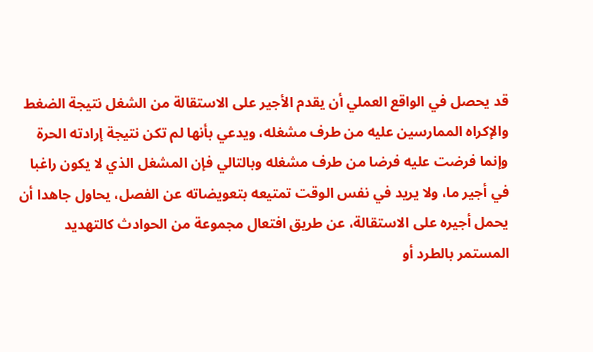قد يحصل في الواقع العملي أن يقدم الأجير على الاستقالة من الشغل نتيجة الضغط والإكراه الممارسين عليه من طرف مشغله، ويدعي بأنها لم تكن نتيجة إرادته الحرة وإنما فرضت عليه فرضا من طرف مشغله وبالتالي فإن المشغل الذي لا يكون راغبا في أجير ما، ولا يريد في نفس الوقت تمتيعه بتعويضاته عن الفصل، يحاول جاهدا أن يحمل أجيره على الاستقالة، عن طريق افتعال مجموعة من الحوادث كالتهديد المستمر بالطرد أو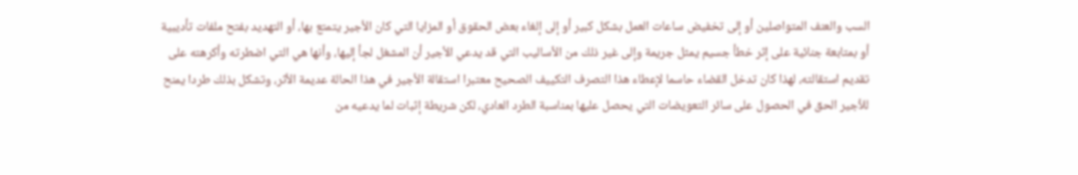السب والعنف المتواصلين أو إلى تخفيض ساعات العمل بشكل كبير أو إلى إلغاء بعض الحقوق أو المزايا التي كان الأجير يتمتع بها، أو التهديد بفتح ملفات تأديبية أو بمتابعة جنائية على إثر خطأ جسيم يمثل جريمة وإلى غير ذلك من الأساليب التي قد يدعي الأجير أن المشغل لجأ إليها، وأنها هي التي اضطرته وأكرهته على تقديم استقالته، لهذا كان تدخل القضاء حاسما لإعطاء هذا التصرف التكييف الصحيح معتبرا استقالة الأجير في هذا الحالة عديمة الأثر، وتشكل بذلك طردا يمنح للأجير الحق في الحصول على سائر التعويضات التي يحصل عليها بمناسبة الطرد العادي، لكن شريطة إثبات لما يدعيه من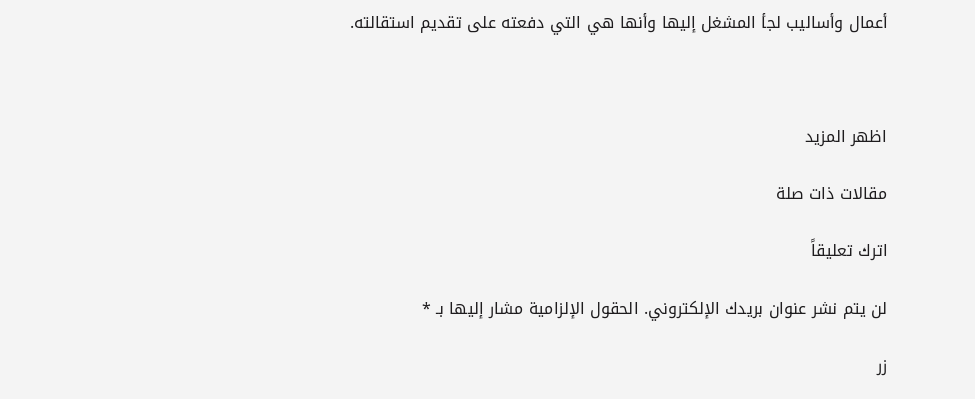أعمال وأساليب لجأ المشغل إليها وأنها هي التي دفعته على تقديم استقالته.



اظهر المزيد

مقالات ذات صلة

اترك تعليقاً

لن يتم نشر عنوان بريدك الإلكتروني. الحقول الإلزامية مشار إليها بـ *

زر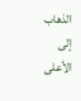الذهاب إلى الأعلى